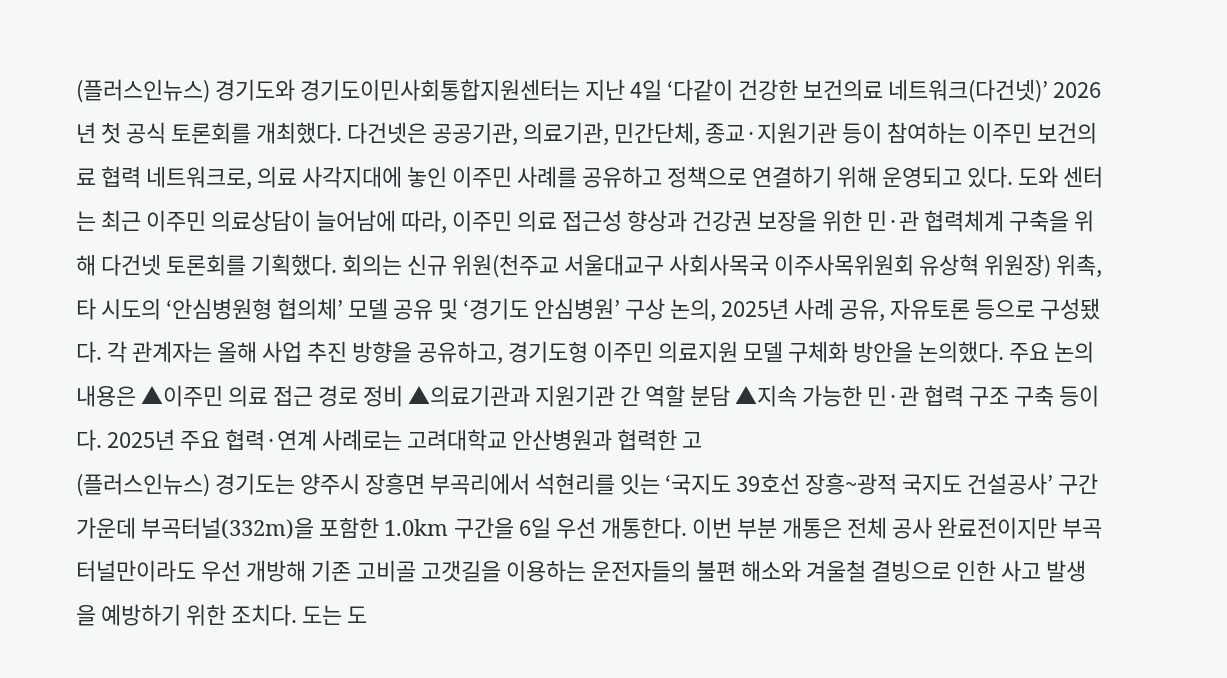(플러스인뉴스) 경기도와 경기도이민사회통합지원센터는 지난 4일 ‘다같이 건강한 보건의료 네트워크(다건넷)’ 2026년 첫 공식 토론회를 개최했다. 다건넷은 공공기관, 의료기관, 민간단체, 종교·지원기관 등이 참여하는 이주민 보건의료 협력 네트워크로, 의료 사각지대에 놓인 이주민 사례를 공유하고 정책으로 연결하기 위해 운영되고 있다. 도와 센터는 최근 이주민 의료상담이 늘어남에 따라, 이주민 의료 접근성 향상과 건강권 보장을 위한 민·관 협력체계 구축을 위해 다건넷 토론회를 기획했다. 회의는 신규 위원(천주교 서울대교구 사회사목국 이주사목위원회 유상혁 위원장) 위촉, 타 시도의 ‘안심병원형 협의체’ 모델 공유 및 ‘경기도 안심병원’ 구상 논의, 2025년 사례 공유, 자유토론 등으로 구성됐다. 각 관계자는 올해 사업 추진 방향을 공유하고, 경기도형 이주민 의료지원 모델 구체화 방안을 논의했다. 주요 논의 내용은 ▲이주민 의료 접근 경로 정비 ▲의료기관과 지원기관 간 역할 분담 ▲지속 가능한 민·관 협력 구조 구축 등이다. 2025년 주요 협력·연계 사례로는 고려대학교 안산병원과 협력한 고
(플러스인뉴스) 경기도는 양주시 장흥면 부곡리에서 석현리를 잇는 ‘국지도 39호선 장흥~광적 국지도 건설공사’ 구간 가운데 부곡터널(332m)을 포함한 1.0km 구간을 6일 우선 개통한다. 이번 부분 개통은 전체 공사 완료전이지만 부곡터널만이라도 우선 개방해 기존 고비골 고갯길을 이용하는 운전자들의 불편 해소와 겨울철 결빙으로 인한 사고 발생을 예방하기 위한 조치다. 도는 도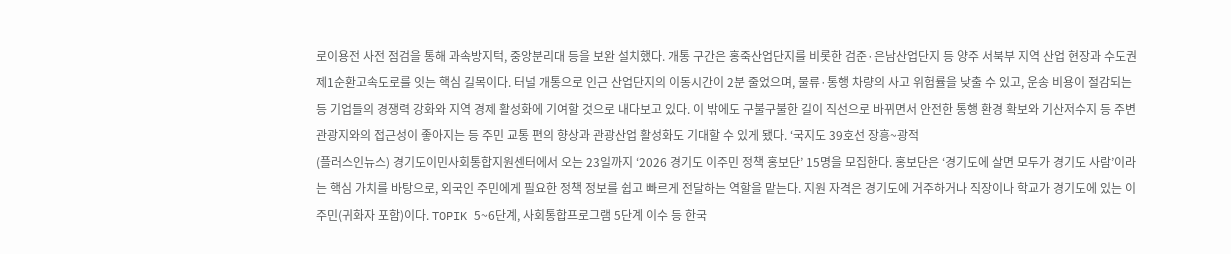로이용전 사전 점검을 통해 과속방지턱, 중앙분리대 등을 보완 설치했다. 개통 구간은 홍죽산업단지를 비롯한 검준·은남산업단지 등 양주 서북부 지역 산업 현장과 수도권 제1순환고속도로를 잇는 핵심 길목이다. 터널 개통으로 인근 산업단지의 이동시간이 2분 줄었으며, 물류·통행 차량의 사고 위험률을 낮출 수 있고, 운송 비용이 절감되는 등 기업들의 경쟁력 강화와 지역 경제 활성화에 기여할 것으로 내다보고 있다. 이 밖에도 구불구불한 길이 직선으로 바뀌면서 안전한 통행 환경 확보와 기산저수지 등 주변 관광지와의 접근성이 좋아지는 등 주민 교통 편의 향상과 관광산업 활성화도 기대할 수 있게 됐다. ‘국지도 39호선 장흥~광적
(플러스인뉴스) 경기도이민사회통합지원센터에서 오는 23일까지 ‘2026 경기도 이주민 정책 홍보단’ 15명을 모집한다. 홍보단은 ‘경기도에 살면 모두가 경기도 사람’이라는 핵심 가치를 바탕으로, 외국인 주민에게 필요한 정책 정보를 쉽고 빠르게 전달하는 역할을 맡는다. 지원 자격은 경기도에 거주하거나 직장이나 학교가 경기도에 있는 이주민(귀화자 포함)이다. TOPIK 5~6단계, 사회통합프로그램 5단계 이수 등 한국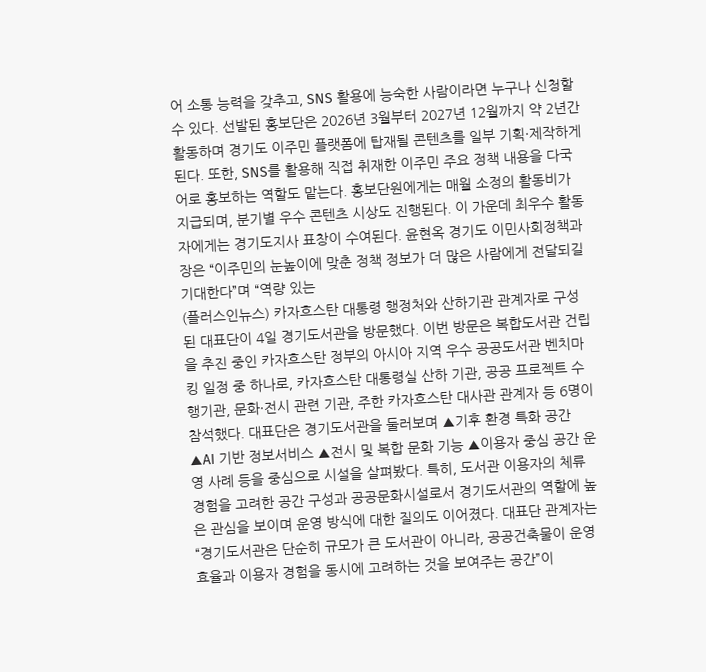어 소통 능력을 갖추고, SNS 활용에 능숙한 사람이라면 누구나 신청할 수 있다. 선발된 홍보단은 2026년 3월부터 2027년 12월까지 약 2년간 활동하며 경기도 이주민 플랫폼에 탑재될 콘텐츠를 일부 기획·제작하게 된다. 또한, SNS를 활용해 직접 취재한 이주민 주요 정책 내용을 다국어로 홍보하는 역할도 맡는다. 홍보단원에게는 매월 소정의 활동비가 지급되며, 분기별 우수 콘텐츠 시상도 진행된다. 이 가운데 최우수 활동자에게는 경기도지사 표창이 수여된다. 윤현옥 경기도 이민사회정책과장은 “이주민의 눈높이에 맞춘 정책 정보가 더 많은 사람에게 전달되길 기대한다”며 “역량 있는
(플러스인뉴스) 카자흐스탄 대통령 행정처와 산하기관 관계자로 구성된 대표단이 4일 경기도서관을 방문했다. 이번 방문은 복합도서관 건립을 추진 중인 카자흐스탄 정부의 아시아 지역 우수 공공도서관 벤치마킹 일정 중 하나로, 카자흐스탄 대통령실 산하 기관, 공공 프로젝트 수행기관, 문화·전시 관련 기관, 주한 카자흐스탄 대사관 관계자 등 6명이 참석했다. 대표단은 경기도서관을 둘러보며 ▲기후 환경 특화 공간 ▲AI 기반 정보서비스 ▲전시 및 복합 문화 기능 ▲이용자 중심 공간 운영 사례 등을 중심으로 시설을 살펴봤다. 특히, 도서관 이용자의 체류 경험을 고려한 공간 구성과 공공문화시설로서 경기도서관의 역할에 높은 관심을 보이며 운영 방식에 대한 질의도 이어졌다. 대표단 관계자는 “경기도서관은 단순히 규모가 큰 도서관이 아니라, 공공건축물이 운영 효율과 이용자 경험을 동시에 고려하는 것을 보여주는 공간”이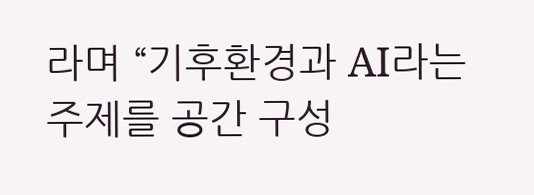라며 “기후환경과 AI라는 주제를 공간 구성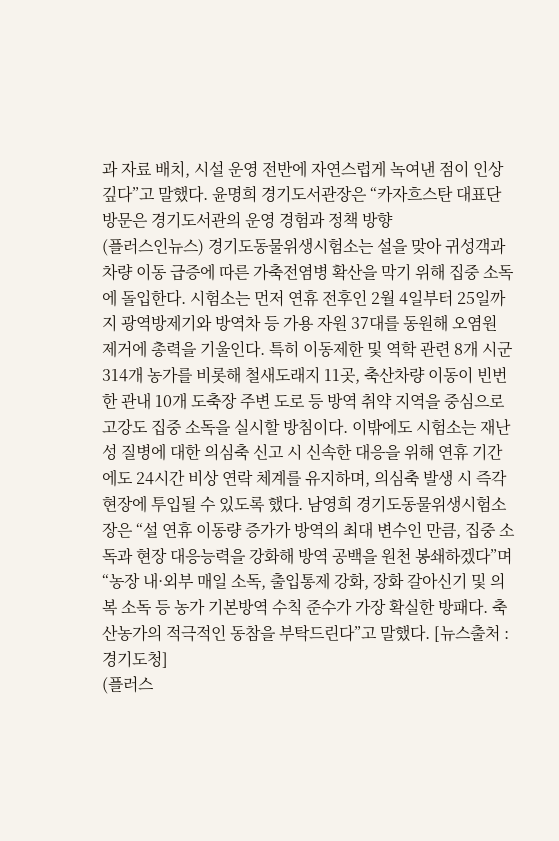과 자료 배치, 시설 운영 전반에 자연스럽게 녹여낸 점이 인상깊다”고 말했다. 윤명희 경기도서관장은 “카자흐스탄 대표단 방문은 경기도서관의 운영 경험과 정책 방향
(플러스인뉴스) 경기도동물위생시험소는 설을 맞아 귀성객과 차량 이동 급증에 따른 가축전염병 확산을 막기 위해 집중 소독에 돌입한다. 시험소는 먼저 연휴 전후인 2월 4일부터 25일까지 광역방제기와 방역차 등 가용 자원 37대를 동원해 오염원 제거에 총력을 기울인다. 특히 이동제한 및 역학 관련 8개 시군 314개 농가를 비롯해 철새도래지 11곳, 축산차량 이동이 빈번한 관내 10개 도축장 주변 도로 등 방역 취약 지역을 중심으로 고강도 집중 소독을 실시할 방침이다. 이밖에도 시험소는 재난성 질병에 대한 의심축 신고 시 신속한 대응을 위해 연휴 기간에도 24시간 비상 연락 체계를 유지하며, 의심축 발생 시 즉각 현장에 투입될 수 있도록 했다. 남영희 경기도동물위생시험소장은 “설 연휴 이동량 증가가 방역의 최대 변수인 만큼, 집중 소독과 현장 대응능력을 강화해 방역 공백을 원천 봉쇄하겠다”며 “농장 내·외부 매일 소독, 출입통제 강화, 장화 갈아신기 및 의복 소독 등 농가 기본방역 수칙 준수가 가장 확실한 방패다. 축산농가의 적극적인 동참을 부탁드린다”고 말했다. [뉴스출처 : 경기도청]
(플러스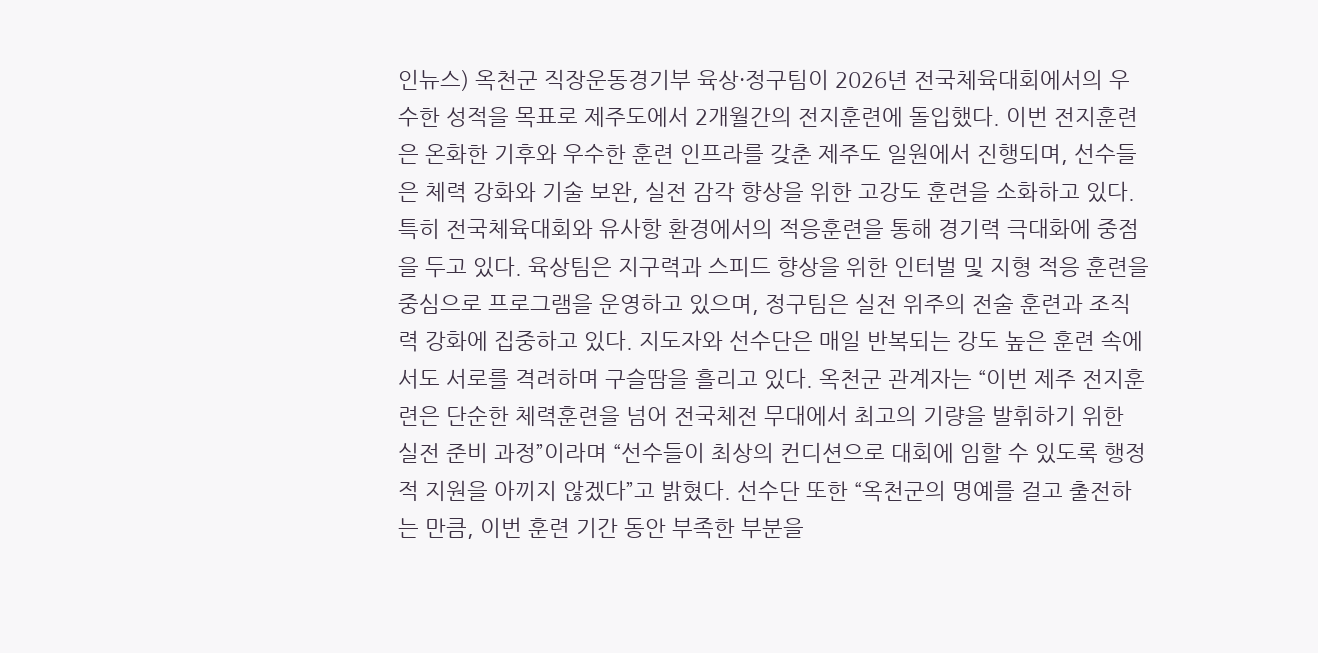인뉴스) 옥천군 직장운동경기부 육상·정구팀이 2026년 전국체육대회에서의 우수한 성적을 목표로 제주도에서 2개월간의 전지훈련에 돌입했다. 이번 전지훈련은 온화한 기후와 우수한 훈련 인프라를 갖춘 제주도 일원에서 진행되며, 선수들은 체력 강화와 기술 보완, 실전 감각 향상을 위한 고강도 훈련을 소화하고 있다. 특히 전국체육대회와 유사항 환경에서의 적응훈련을 통해 경기력 극대화에 중점을 두고 있다. 육상팀은 지구력과 스피드 향상을 위한 인터벌 및 지형 적응 훈련을 중심으로 프로그램을 운영하고 있으며, 정구팀은 실전 위주의 전술 훈련과 조직력 강화에 집중하고 있다. 지도자와 선수단은 매일 반복되는 강도 높은 훈련 속에서도 서로를 격려하며 구슬땀을 흘리고 있다. 옥천군 관계자는 “이번 제주 전지훈련은 단순한 체력훈련을 넘어 전국체전 무대에서 최고의 기량을 발휘하기 위한 실전 준비 과정”이라며 “선수들이 최상의 컨디션으로 대회에 임할 수 있도록 행정적 지원을 아끼지 않겠다”고 밝혔다. 선수단 또한 “옥천군의 명예를 걸고 출전하는 만큼, 이번 훈련 기간 동안 부족한 부분을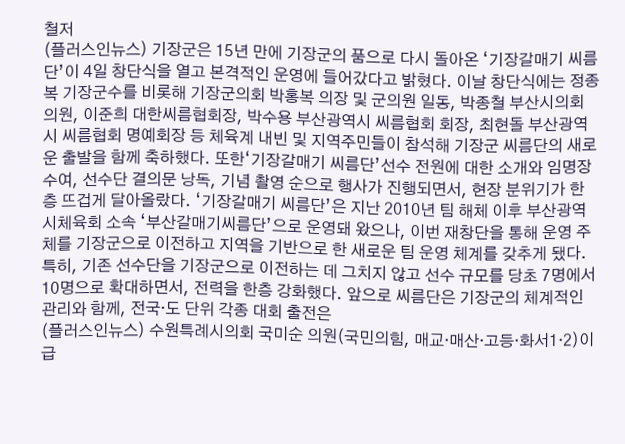철저
(플러스인뉴스) 기장군은 15년 만에 기장군의 품으로 다시 돌아온 ‘기장갈매기 씨름단’이 4일 창단식을 열고 본격적인 운영에 들어갔다고 밝혔다. 이날 창단식에는 정종복 기장군수를 비롯해 기장군의회 박홍복 의장 및 군의원 일동, 박종철 부산시의회 의원, 이준희 대한씨름협회장, 박수용 부산광역시 씨름협회 회장, 최현돌 부산광역시 씨름협회 명예회장 등 체육계 내빈 및 지역주민들이 참석해 기장군 씨름단의 새로운 출발을 함께 축하했다. 또한‘기장갈매기 씨름단’선수 전원에 대한 소개와 임명장 수여, 선수단 결의문 낭독, 기념 촬영 순으로 행사가 진행되면서, 현장 분위기가 한층 뜨겁게 달아올랐다. ‘기장갈매기 씨름단’은 지난 2010년 팀 해체 이후 부산광역시체육회 소속 ‘부산갈매기씨름단’으로 운영돼 왔으나, 이번 재창단을 통해 운영 주체를 기장군으로 이전하고 지역을 기반으로 한 새로운 팀 운영 체계를 갖추게 됐다. 특히, 기존 선수단을 기장군으로 이전하는 데 그치지 않고 선수 규모를 당초 7명에서 10명으로 확대하면서, 전력을 한층 강화했다. 앞으로 씨름단은 기장군의 체계적인 관리와 함께, 전국·도 단위 각종 대회 출전은
(플러스인뉴스) 수원특례시의회 국미순 의원(국민의힘, 매교·매산·고등·화서1·2)이 급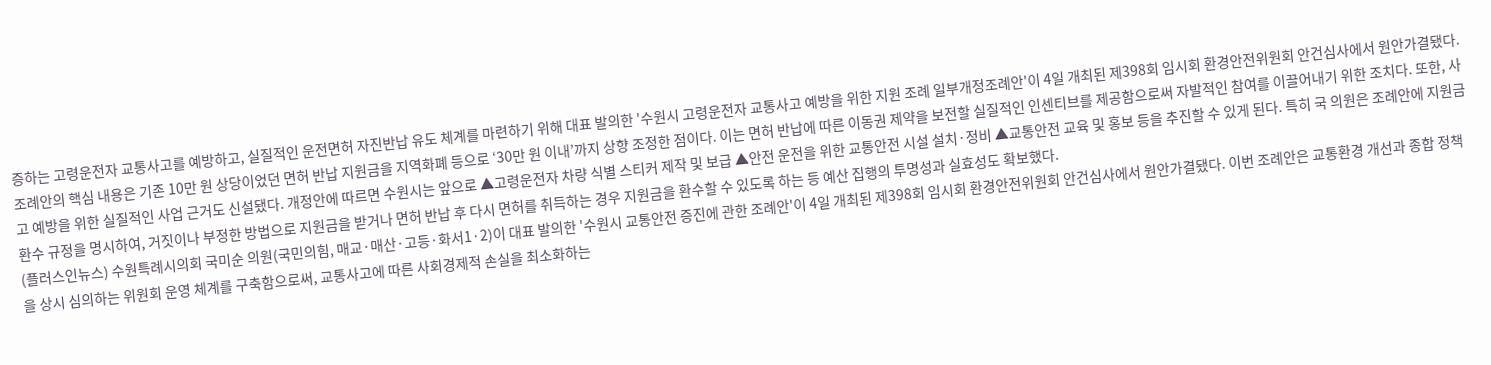증하는 고령운전자 교통사고를 예방하고, 실질적인 운전면허 자진반납 유도 체계를 마련하기 위해 대표 발의한 '수원시 고령운전자 교통사고 예방을 위한 지원 조례 일부개정조례안'이 4일 개최된 제398회 임시회 환경안전위원회 안건심사에서 원안가결됐다. 조례안의 핵심 내용은 기존 10만 원 상당이었던 면허 반납 지원금을 지역화폐 등으로 ‘30만 원 이내’까지 상향 조정한 점이다. 이는 면허 반납에 따른 이동권 제약을 보전할 실질적인 인센티브를 제공함으로써 자발적인 참여를 이끌어내기 위한 조치다. 또한, 사고 예방을 위한 실질적인 사업 근거도 신설됐다. 개정안에 따르면 수원시는 앞으로 ▲고령운전자 차량 식별 스티커 제작 및 보급 ▲안전 운전을 위한 교통안전 시설 설치·정비 ▲교통안전 교육 및 홍보 등을 추진할 수 있게 된다. 특히 국 의원은 조례안에 지원금 환수 규정을 명시하여, 거짓이나 부정한 방법으로 지원금을 받거나 면허 반납 후 다시 면허를 취득하는 경우 지원금을 환수할 수 있도록 하는 등 예산 집행의 투명성과 실효성도 확보했다.
(플러스인뉴스) 수원특례시의회 국미순 의원(국민의힘, 매교·매산·고등·화서1·2)이 대표 발의한 '수원시 교통안전 증진에 관한 조례안'이 4일 개최된 제398회 임시회 환경안전위원회 안건심사에서 원안가결됐다. 이번 조례안은 교통환경 개선과 종합 정책을 상시 심의하는 위원회 운영 체계를 구축함으로써, 교통사고에 따른 사회경제적 손실을 최소화하는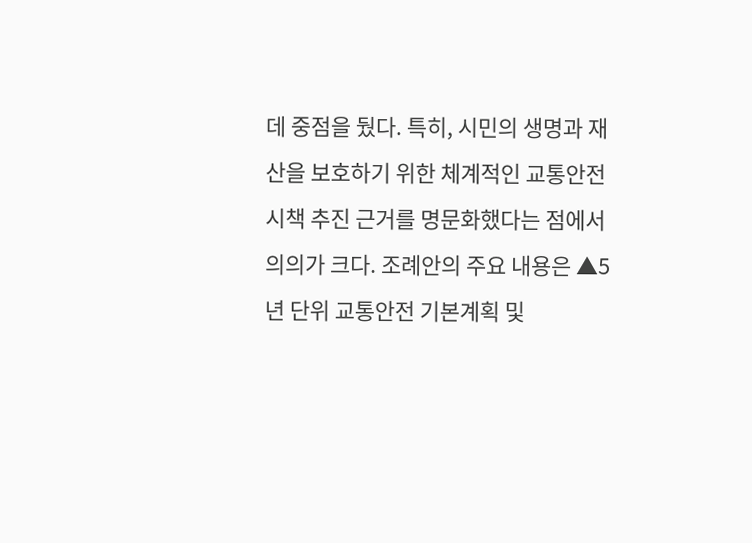데 중점을 뒀다. 특히, 시민의 생명과 재산을 보호하기 위한 체계적인 교통안전 시책 추진 근거를 명문화했다는 점에서 의의가 크다. 조례안의 주요 내용은 ▲5년 단위 교통안전 기본계획 및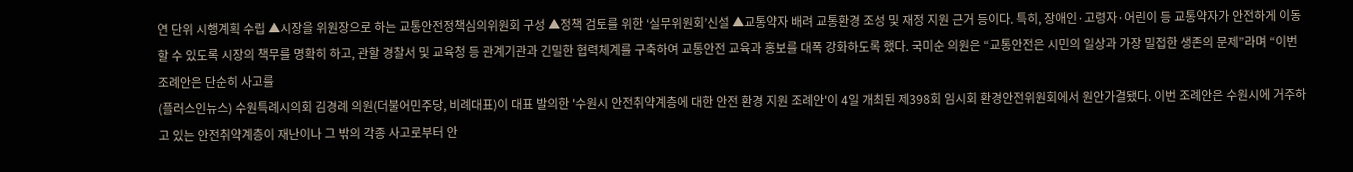연 단위 시행계획 수립 ▲시장을 위원장으로 하는 교통안전정책심의위원회 구성 ▲정책 검토를 위한 ‘실무위원회’신설 ▲교통약자 배려 교통환경 조성 및 재정 지원 근거 등이다. 특히, 장애인·고령자·어린이 등 교통약자가 안전하게 이동할 수 있도록 시장의 책무를 명확히 하고, 관할 경찰서 및 교육청 등 관계기관과 긴밀한 협력체계를 구축하여 교통안전 교육과 홍보를 대폭 강화하도록 했다. 국미순 의원은 “교통안전은 시민의 일상과 가장 밀접한 생존의 문제”라며 “이번 조례안은 단순히 사고를
(플러스인뉴스) 수원특례시의회 김경례 의원(더불어민주당, 비례대표)이 대표 발의한 '수원시 안전취약계층에 대한 안전 환경 지원 조례안'이 4일 개최된 제398회 임시회 환경안전위원회에서 원안가결됐다. 이번 조례안은 수원시에 거주하고 있는 안전취약계층이 재난이나 그 밖의 각종 사고로부터 안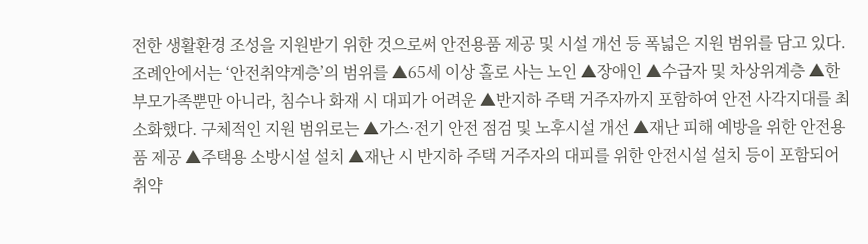전한 생활환경 조성을 지원받기 위한 것으로써 안전용품 제공 및 시설 개선 등 폭넓은 지원 범위를 담고 있다. 조례안에서는 ‘안전취약계층’의 범위를 ▲65세 이상 홀로 사는 노인 ▲장애인 ▲수급자 및 차상위계층 ▲한부모가족뿐만 아니라, 침수나 화재 시 대피가 어려운 ▲반지하 주택 거주자까지 포함하여 안전 사각지대를 최소화했다. 구체적인 지원 범위로는 ▲가스·전기 안전 점검 및 노후시설 개선 ▲재난 피해 예방을 위한 안전용품 제공 ▲주택용 소방시설 설치 ▲재난 시 반지하 주택 거주자의 대피를 위한 안전시설 설치 등이 포함되어 취약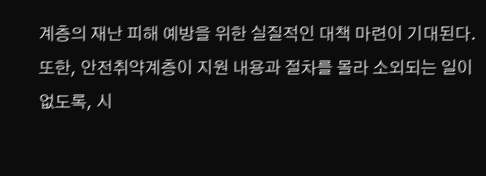계층의 재난 피해 예방을 위한 실질적인 대책 마련이 기대된다. 또한, 안전취약계층이 지원 내용과 절차를 몰라 소외되는 일이 없도록, 시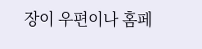장이 우편이나 홈페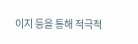이지 등을 통해 적극적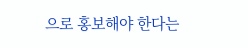으로 홍보해야 한다는